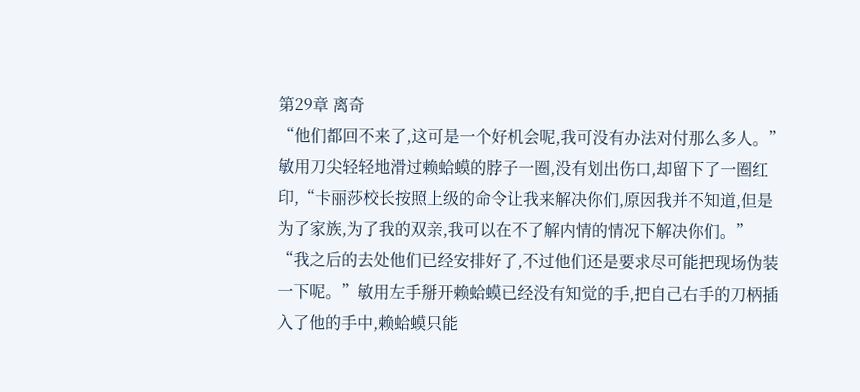第29章 离奇
“他们都回不来了,这可是一个好机会呢,我可没有办法对付那么多人。”敏用刀尖轻轻地滑过赖蛤蟆的脖子一圈,没有划出伤口,却留下了一圈红印,“卡丽莎校长按照上级的命令让我来解决你们,原因我并不知道,但是为了家族,为了我的双亲,我可以在不了解内情的情况下解决你们。”
“我之后的去处他们已经安排好了,不过他们还是要求尽可能把现场伪装一下呢。”敏用左手掰开赖蛤蟆已经没有知觉的手,把自己右手的刀柄插入了他的手中,赖蛤蟆只能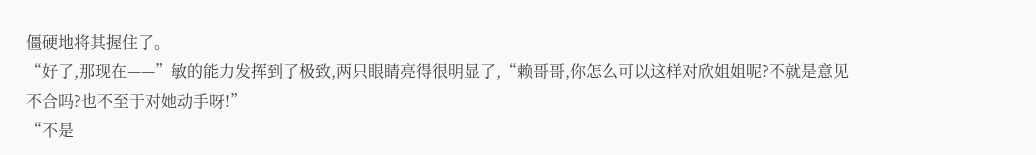僵硬地将其握住了。
“好了,那现在——”敏的能力发挥到了极致,两只眼睛亮得很明显了,“赖哥哥,你怎么可以这样对欣姐姐呢?不就是意见不合吗?也不至于对她动手呀!”
“不是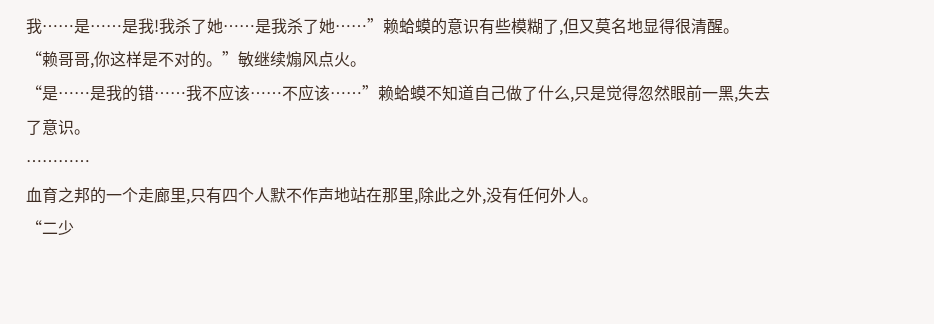我……是……是我!我杀了她……是我杀了她……”赖蛤蟆的意识有些模糊了,但又莫名地显得很清醒。
“赖哥哥,你这样是不对的。”敏继续煽风点火。
“是……是我的错……我不应该……不应该……”赖蛤蟆不知道自己做了什么,只是觉得忽然眼前一黑,失去了意识。
…………
血育之邦的一个走廊里,只有四个人默不作声地站在那里,除此之外,没有任何外人。
“二少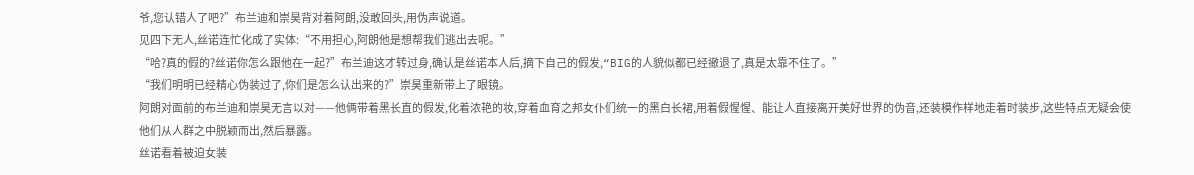爷,您认错人了吧?”布兰迪和崇昊背对着阿朗,没敢回头,用伪声说道。
见四下无人,丝诺连忙化成了实体:“不用担心,阿朗他是想帮我们逃出去呢。”
“哈?真的假的?丝诺你怎么跟他在一起?”布兰迪这才转过身,确认是丝诺本人后,摘下自己的假发,“BIG的人貌似都已经撤退了,真是太靠不住了。”
“我们明明已经精心伪装过了,你们是怎么认出来的?”崇昊重新带上了眼镜。
阿朗对面前的布兰迪和崇昊无言以对——他俩带着黑长直的假发,化着浓艳的妆,穿着血育之邦女仆们统一的黑白长裙,用着假惺惺、能让人直接离开美好世界的伪音,还装模作样地走着时装步,这些特点无疑会使他们从人群之中脱颖而出,然后暴露。
丝诺看着被迫女装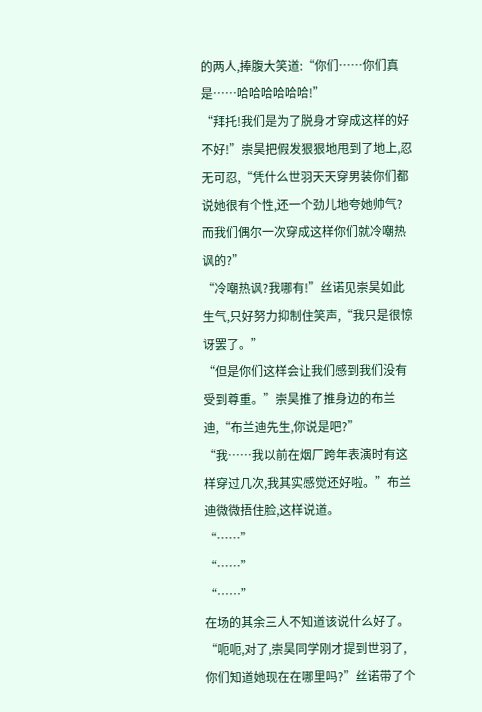的两人,捧腹大笑道:“你们……你们真是……哈哈哈哈哈哈!”
“拜托!我们是为了脱身才穿成这样的好不好!”崇昊把假发狠狠地甩到了地上,忍无可忍,“凭什么世羽天天穿男装你们都说她很有个性,还一个劲儿地夸她帅气?而我们偶尔一次穿成这样你们就冷嘲热讽的?”
“冷嘲热讽?我哪有!”丝诺见崇昊如此生气,只好努力抑制住笑声,“我只是很惊讶罢了。”
“但是你们这样会让我们感到我们没有受到尊重。”崇昊推了推身边的布兰迪,“布兰迪先生,你说是吧?”
“我……我以前在烟厂跨年表演时有这样穿过几次,我其实感觉还好啦。”布兰迪微微捂住脸,这样说道。
“……”
“……”
“……”
在场的其余三人不知道该说什么好了。
“呃呃,对了,崇昊同学刚才提到世羽了,你们知道她现在在哪里吗?”丝诺带了个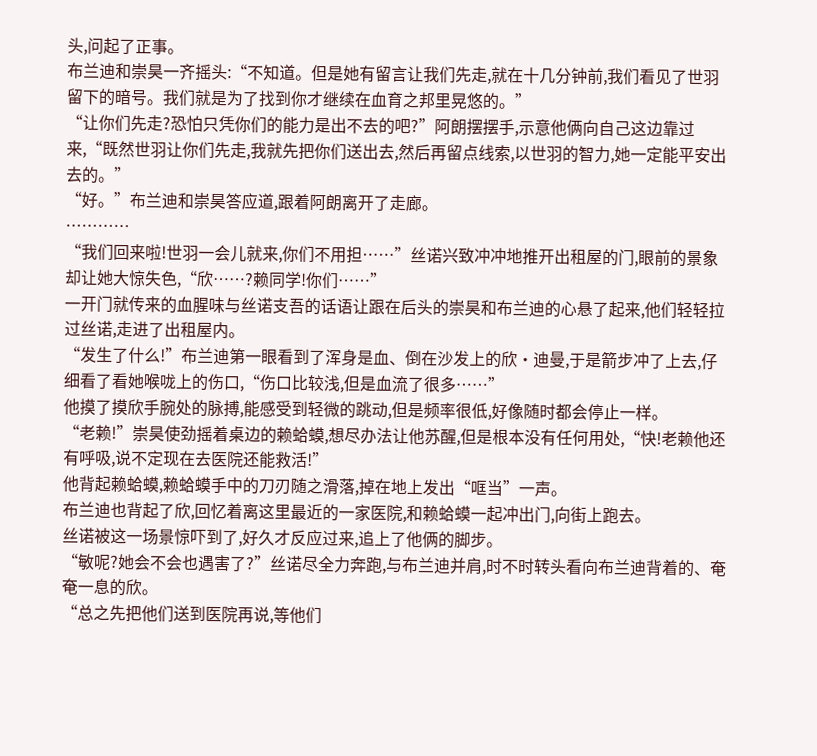头,问起了正事。
布兰迪和崇昊一齐摇头:“不知道。但是她有留言让我们先走,就在十几分钟前,我们看见了世羽留下的暗号。我们就是为了找到你才继续在血育之邦里晃悠的。”
“让你们先走?恐怕只凭你们的能力是出不去的吧?”阿朗摆摆手,示意他俩向自己这边靠过来,“既然世羽让你们先走,我就先把你们送出去,然后再留点线索,以世羽的智力,她一定能平安出去的。”
“好。”布兰迪和崇昊答应道,跟着阿朗离开了走廊。
…………
“我们回来啦!世羽一会儿就来,你们不用担……”丝诺兴致冲冲地推开出租屋的门,眼前的景象却让她大惊失色,“欣……?赖同学!你们……”
一开门就传来的血腥味与丝诺支吾的话语让跟在后头的崇昊和布兰迪的心悬了起来,他们轻轻拉过丝诺,走进了出租屋内。
“发生了什么!”布兰迪第一眼看到了浑身是血、倒在沙发上的欣·迪曼,于是箭步冲了上去,仔细看了看她喉咙上的伤口,“伤口比较浅,但是血流了很多……”
他摸了摸欣手腕处的脉搏,能感受到轻微的跳动,但是频率很低,好像随时都会停止一样。
“老赖!”崇昊使劲摇着桌边的赖蛤蟆,想尽办法让他苏醒,但是根本没有任何用处,“快!老赖他还有呼吸,说不定现在去医院还能救活!”
他背起赖蛤蟆,赖蛤蟆手中的刀刃随之滑落,掉在地上发出“哐当”一声。
布兰迪也背起了欣,回忆着离这里最近的一家医院,和赖蛤蟆一起冲出门,向街上跑去。
丝诺被这一场景惊吓到了,好久才反应过来,追上了他俩的脚步。
“敏呢?她会不会也遇害了?”丝诺尽全力奔跑,与布兰迪并肩,时不时转头看向布兰迪背着的、奄奄一息的欣。
“总之先把他们送到医院再说,等他们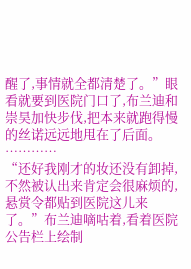醒了,事情就全都清楚了。”眼看就要到医院门口了,布兰迪和崇昊加快步伐,把本来就跑得慢的丝诺远远地甩在了后面。
…………
“还好我刚才的妆还没有卸掉,不然被认出来肯定会很麻烦的,悬赏令都贴到医院这儿来了。”布兰迪嘀咕着,看着医院公告栏上绘制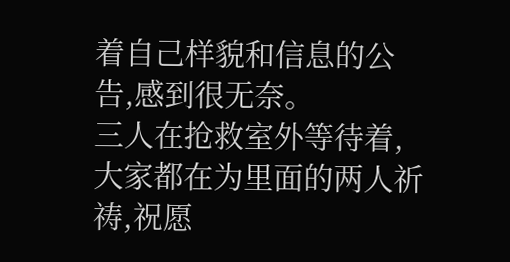着自己样貌和信息的公告,感到很无奈。
三人在抢救室外等待着,大家都在为里面的两人祈祷,祝愿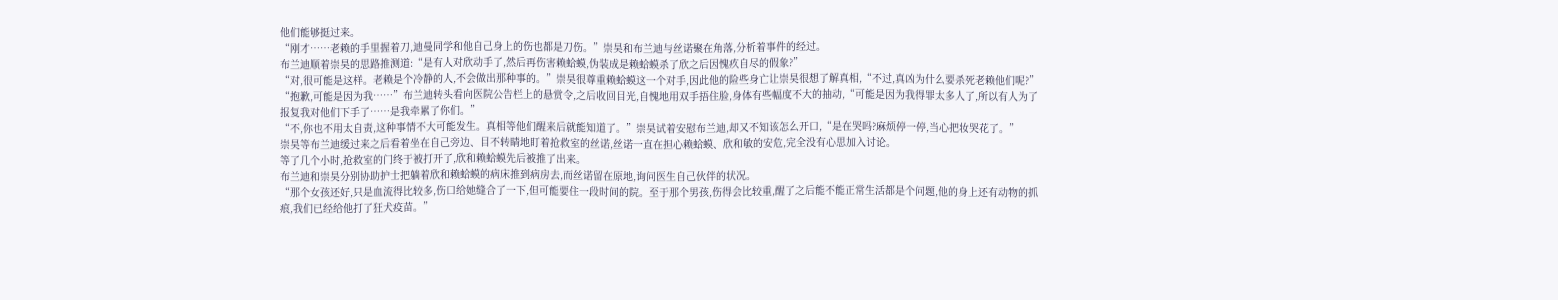他们能够挺过来。
“刚才……老赖的手里握着刀,迪曼同学和他自己身上的伤也都是刀伤。”崇昊和布兰迪与丝诺聚在角落,分析着事件的经过。
布兰迪顺着崇昊的思路推测道:“是有人对欣动手了,然后再伤害赖蛤蟆,伪装成是赖蛤蟆杀了欣之后因愧疚自尽的假象?”
“对,很可能是这样。老赖是个冷静的人,不会做出那种事的。”崇昊很尊重赖蛤蟆这一个对手,因此他的险些身亡让崇昊很想了解真相,“不过,真凶为什么要杀死老赖他们呢?”
“抱歉,可能是因为我……”布兰迪转头看向医院公告栏上的悬赏令,之后收回目光,自愧地用双手捂住脸,身体有些幅度不大的抽动,“可能是因为我得罪太多人了,所以有人为了报复我对他们下手了……是我牵累了你们。”
“不,你也不用太自责,这种事情不大可能发生。真相等他们醒来后就能知道了。”崇昊试着安慰布兰迪,却又不知该怎么开口,“是在哭吗?麻烦停一停,当心把妆哭花了。”
崇昊等布兰迪缓过来之后看着坐在自己旁边、目不转睛地盯着抢救室的丝诺,丝诺一直在担心赖蛤蟆、欣和敏的安危,完全没有心思加入讨论。
等了几个小时,抢救室的门终于被打开了,欣和赖蛤蟆先后被推了出来。
布兰迪和崇昊分别协助护士把躺着欣和赖蛤蟆的病床推到病房去,而丝诺留在原地,询问医生自己伙伴的状况。
“那个女孩还好,只是血流得比较多,伤口给她缝合了一下,但可能要住一段时间的院。至于那个男孩,伤得会比较重,醒了之后能不能正常生活都是个问题,他的身上还有动物的抓痕,我们已经给他打了狂犬疫苗。”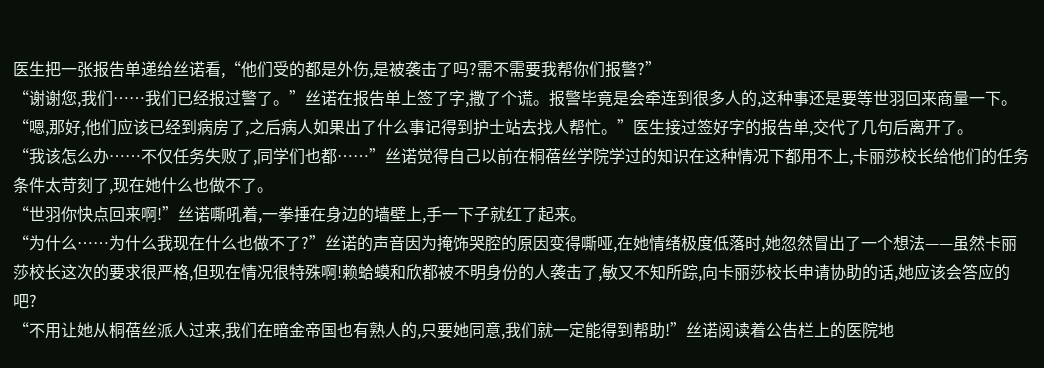医生把一张报告单递给丝诺看,“他们受的都是外伤,是被袭击了吗?需不需要我帮你们报警?”
“谢谢您,我们……我们已经报过警了。”丝诺在报告单上签了字,撒了个谎。报警毕竟是会牵连到很多人的,这种事还是要等世羽回来商量一下。
“嗯,那好,他们应该已经到病房了,之后病人如果出了什么事记得到护士站去找人帮忙。”医生接过签好字的报告单,交代了几句后离开了。
“我该怎么办……不仅任务失败了,同学们也都……”丝诺觉得自己以前在桐蓓丝学院学过的知识在这种情况下都用不上,卡丽莎校长给他们的任务条件太苛刻了,现在她什么也做不了。
“世羽你快点回来啊!”丝诺嘶吼着,一拳捶在身边的墙壁上,手一下子就红了起来。
“为什么……为什么我现在什么也做不了?”丝诺的声音因为掩饰哭腔的原因变得嘶哑,在她情绪极度低落时,她忽然冒出了一个想法——虽然卡丽莎校长这次的要求很严格,但现在情况很特殊啊!赖蛤蟆和欣都被不明身份的人袭击了,敏又不知所踪,向卡丽莎校长申请协助的话,她应该会答应的吧?
“不用让她从桐蓓丝派人过来,我们在暗金帝国也有熟人的,只要她同意,我们就一定能得到帮助!”丝诺阅读着公告栏上的医院地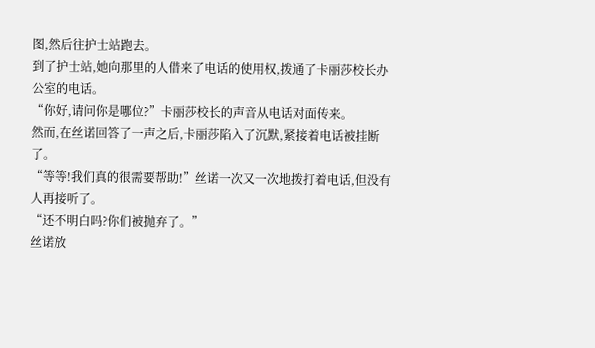图,然后往护士站跑去。
到了护士站,她向那里的人借来了电话的使用权,拨通了卡丽莎校长办公室的电话。
“你好,请问你是哪位?”卡丽莎校长的声音从电话对面传来。
然而,在丝诺回答了一声之后,卡丽莎陷入了沉默,紧接着电话被挂断了。
“等等!我们真的很需要帮助!”丝诺一次又一次地拨打着电话,但没有人再接听了。
“还不明白吗?你们被抛弃了。”
丝诺放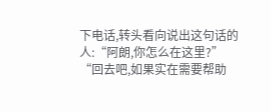下电话,转头看向说出这句话的人:“阿朗,你怎么在这里?”
“回去吧,如果实在需要帮助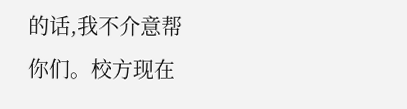的话,我不介意帮你们。校方现在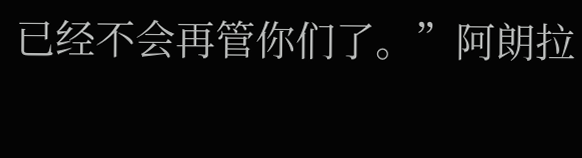已经不会再管你们了。”阿朗拉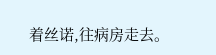着丝诺,往病房走去。